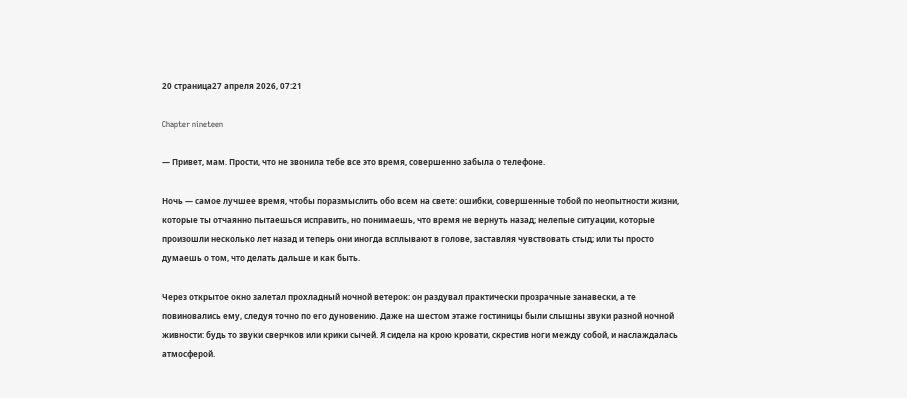20 страница27 апреля 2026, 07:21

Chapter nineteen

— Привет, мам. Прости, что не звонила тебе все это время, совершенно забыла о телефоне.

Ночь — самое лучшее время, чтобы поразмыслить обо всем на свете: ошибки, совершенные тобой по неопытности жизни, которые ты отчаянно пытаешься исправить, но понимаешь, что время не вернуть назад; нелепые ситуации, которые произошли несколько лет назад и теперь они иногда всплывают в голове, заставляя чувствовать стыд; или ты просто думаешь о том, что делать дальше и как быть.

Через открытое окно залетал прохладный ночной ветерок: он раздувал практически прозрачные занавески, а те повиновались ему, следуя точно по его дуновению. Даже на шестом этаже гостиницы были слышны звуки разной ночной живности: будь то звуки сверчков или крики сычей. Я сидела на крою кровати, скрестив ноги между собой, и наслаждалась атмосферой.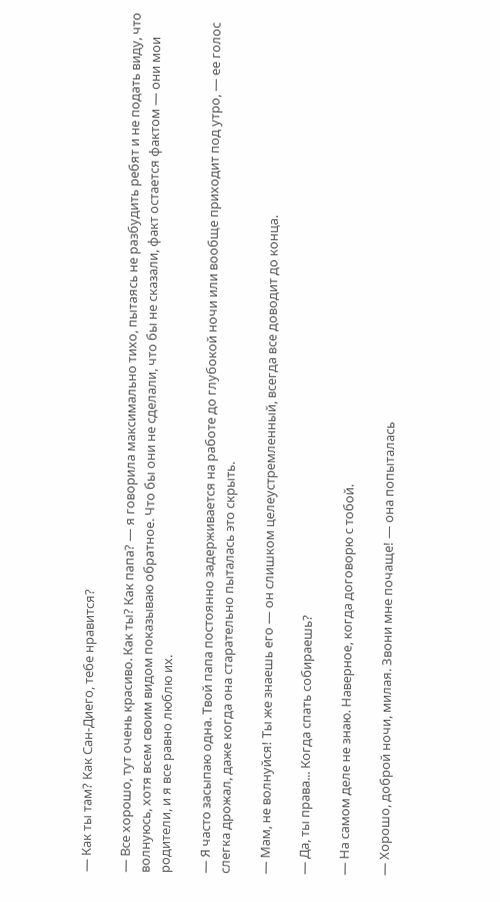— Как ты там? Как Сан-Диего, тебе нравится?

— Все хорошо, тут очень красиво. Как ты? Как папа? — я говорила максимально тихо, пытаясь не разбудить ребят и не подать виду, что волнуюсь, хотя всем своим видом показываю обратное. Что бы они не сделали, что бы не сказали, факт остается фактом — они мои родители, и я все равно люблю их.

— Я часто засыпаю одна. Твой папа постоянно задерживается на работе до глубокой ночи или вообще приходит под утро, — ее голос слегка дрожал, даже когда она старательно пыталась это скрыть.

— Мам, не волнуйся! Ты же знаешь его — он слишком целеустремленный, всегда все доводит до конца.

— Да, ты права... Когда спать собираешь?

— На самом деле не знаю. Наверное, когда договорю с тобой.

— Хорошо, доброй ночи, милая. Звони мне почаще! — она попыталась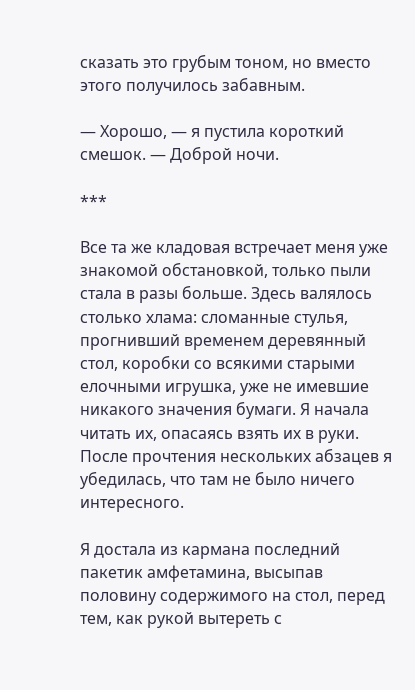сказать это грубым тоном, но вместо этого получилось забавным.

— Хорошо, — я пустила короткий смешок. — Доброй ночи.

***

Все та же кладовая встречает меня уже знакомой обстановкой, только пыли стала в разы больше. Здесь валялось столько хлама: сломанные стулья, прогнивший временем деревянный стол, коробки со всякими старыми елочными игрушка, уже не имевшие никакого значения бумаги. Я начала читать их, опасаясь взять их в руки. После прочтения нескольких абзацев я убедилась, что там не было ничего интересного.

Я достала из кармана последний пакетик амфетамина, высыпав половину содержимого на стол, перед тем, как рукой вытереть с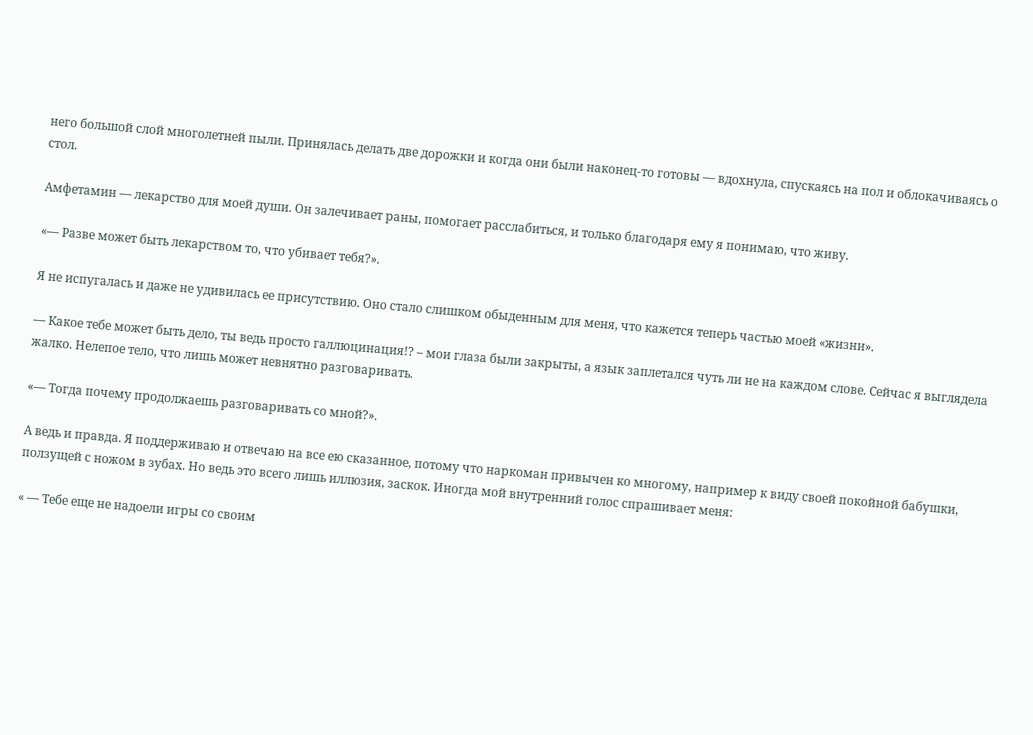него большой слой многолетней пыли. Принялась делать две дорожки и когда они были наконец-то готовы — вдохнула, спускаясь на пол и облокачиваясь о стол.

Амфетамин — лекарство для моей души. Он залечивает раны, помогает расслабиться, и только благодаря ему я понимаю, что живу.

«— Разве может быть лекарством то, что убивает тебя?».

Я не испугалась и даже не удивилась ее присутствию. Оно стало слишком обыденным для меня, что кажется теперь частью моей «жизни».

— Какое тебе может быть дело, ты ведь просто галлюцинация!? – мои глаза были закрыты, а язык заплетался чуть ли не на каждом слове. Сейчас я выглядела жалко. Нелепое тело, что лишь может невнятно разговаривать.

«— Тогда почему продолжаешь разговаривать со мной?».

А ведь и правда. Я поддерживаю и отвечаю на все ею сказанное, потому что наркоман привычен ко многому, например к виду своей покойной бабушки, ползущей с ножом в зубах. Но ведь это всего лишь иллюзия, заскок. Иногда мой внутренний голос спрашивает меня:

« — Тебе еще не надоели игры со своим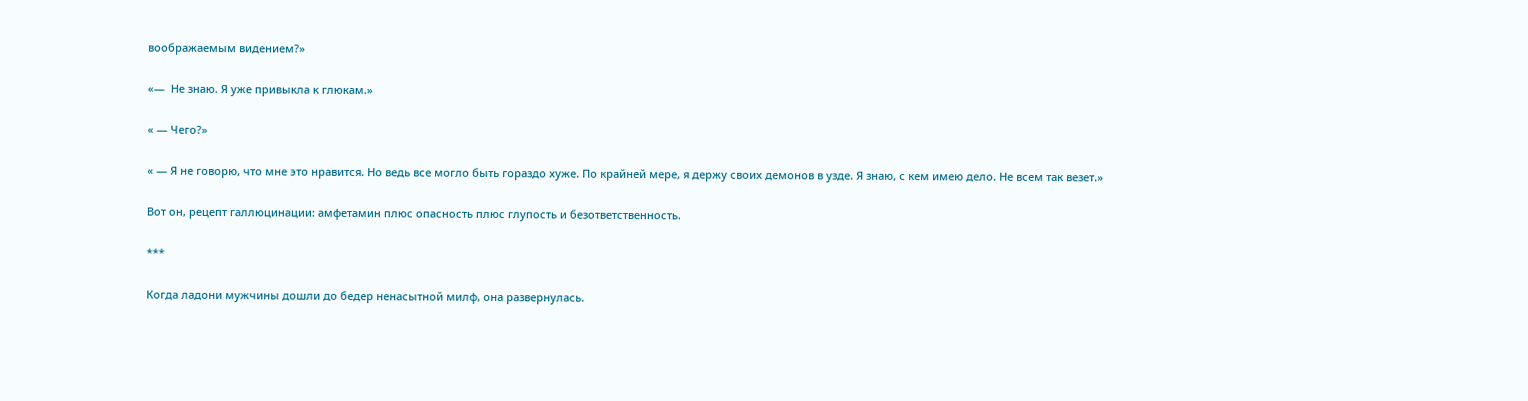воображаемым видением?»

«—  Не знаю. Я уже привыкла к глюкам.»

« — Чего?»

« — Я не говорю, что мне это нравится. Но ведь все могло быть гораздо хуже. По крайней мере, я держу своих демонов в узде. Я знаю, с кем имею дело. Не всем так везет.»

Вот он, рецепт галлюцинации: амфетамин плюс опасность плюс глупость и безответственность.

***

Когда ладони мужчины дошли до бедер ненасытной милф, она развернулась.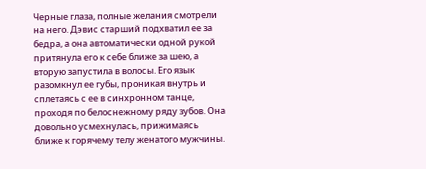Черные глаза, полные желания смотрели на него. Дэвис старший подхватил ее за бедра, а она автоматически одной рукой притянула его к себе ближе за шею, а вторую запустила в волосы. Его язык разомкнул ее губы, проникая внутрь и сплетаясь с ее в синхронном танце, проходя по белоснежному ряду зубов. Она довольно усмехнулась, прижимаясь ближе к горячему телу женатого мужчины.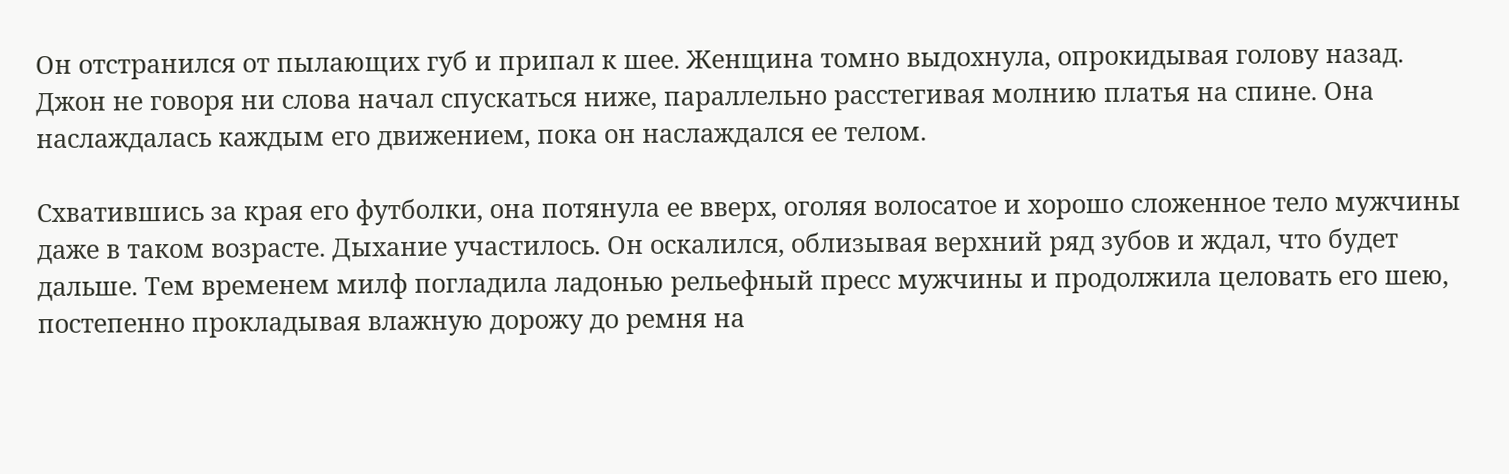Он отстранился от пылающих губ и припал к шее. Женщина томно выдохнула, опрокидывая голову назад. Джон не говоря ни слова начал спускаться ниже, параллельно расстегивая молнию платья на спине. Она наслаждалась каждым его движением, пока он наслаждался ее телом.

Схватившись за края его футболки, она потянула ее вверх, оголяя волосатое и хорошо сложенное тело мужчины даже в таком возрасте. Дыхание участилось. Он оскалился, облизывая верхний ряд зубов и ждал, что будет дальше. Тем временем милф погладила ладонью рельефный пресс мужчины и продолжила целовать его шею, постепенно прокладывая влажную дорожу до ремня на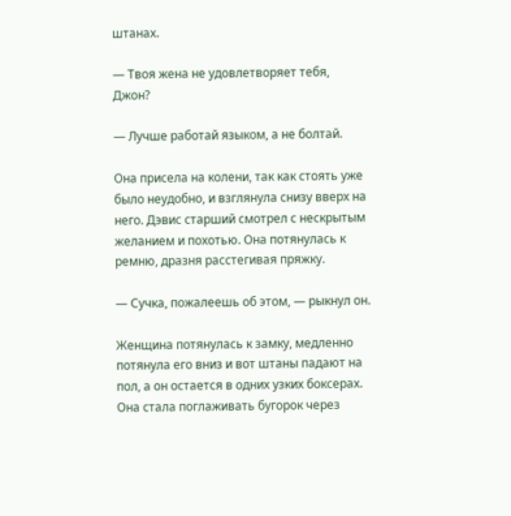штанах.

— Твоя жена не удовлетворяет тебя, Джон?

— Лучше работай языком, а не болтай.

Она присела на колени, так как стоять уже было неудобно, и взглянула снизу вверх на него. Дэвис старший смотрел с нескрытым желанием и похотью. Она потянулась к ремню, дразня расстегивая пряжку.

— Сучка, пожалеешь об этом, — рыкнул он.

Женщина потянулась к замку, медленно потянула его вниз и вот штаны падают на пол, а он остается в одних узких боксерах. Она стала поглаживать бугорок через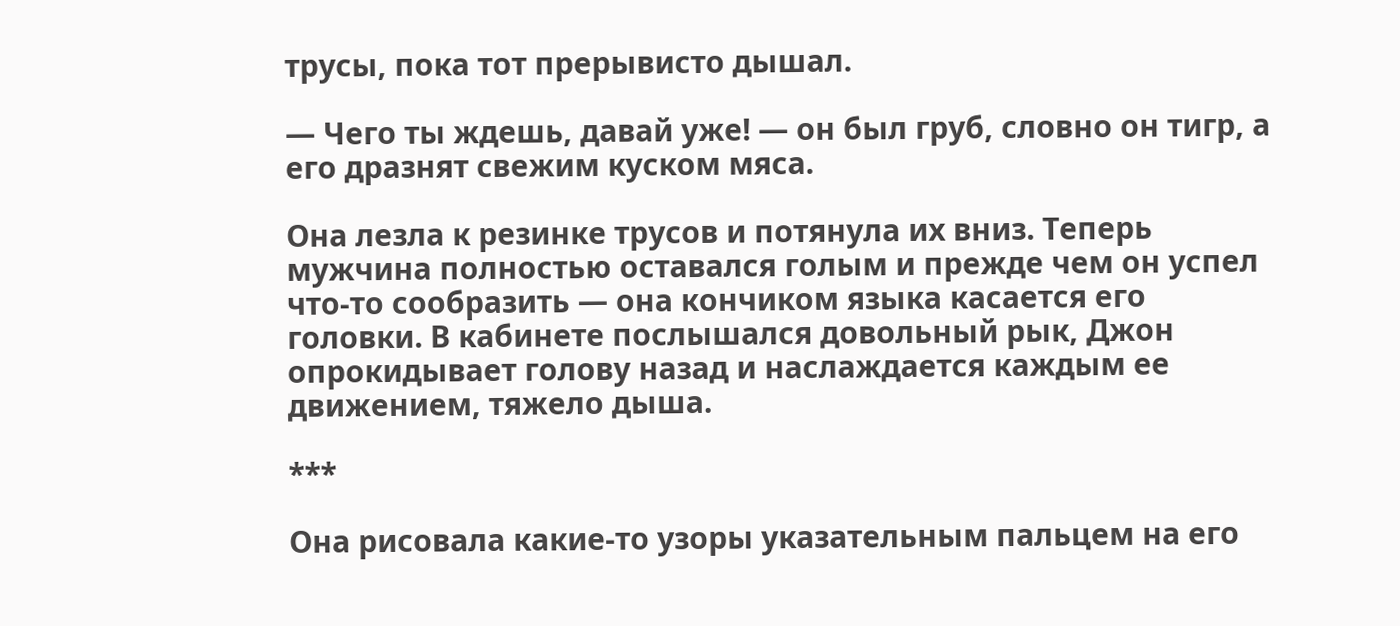трусы, пока тот прерывисто дышал.

— Чего ты ждешь, давай уже! — он был груб, словно он тигр, а его дразнят свежим куском мяса.

Она лезла к резинке трусов и потянула их вниз. Теперь мужчина полностью оставался голым и прежде чем он успел что-то сообразить — она кончиком языка касается его головки. В кабинете послышался довольный рык, Джон опрокидывает голову назад и наслаждается каждым ее движением, тяжело дыша.

***

Она рисовала какие-то узоры указательным пальцем на его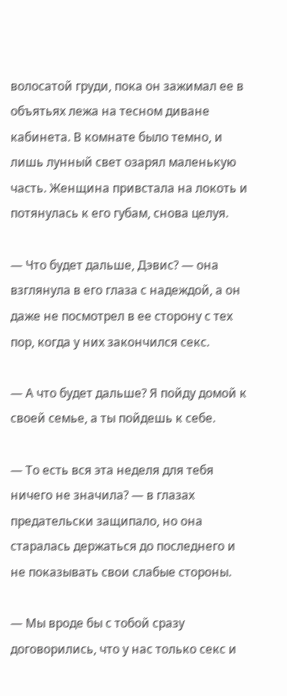волосатой груди, пока он зажимал ее в объятьях лежа на тесном диване кабинета. В комнате было темно, и лишь лунный свет озарял маленькую часть. Женщина привстала на локоть и потянулась к его губам, снова целуя.

— Что будет дальше, Дэвис? — она взглянула в его глаза с надеждой, а он даже не посмотрел в ее сторону с тех пор, когда у них закончился секс.

— А что будет дальше? Я пойду домой к своей семье, а ты пойдешь к себе.

— То есть вся эта неделя для тебя ничего не значила? — в глазах предательски защипало, но она старалась держаться до последнего и не показывать свои слабые стороны.

— Мы вроде бы с тобой сразу договорились, что у нас только секс и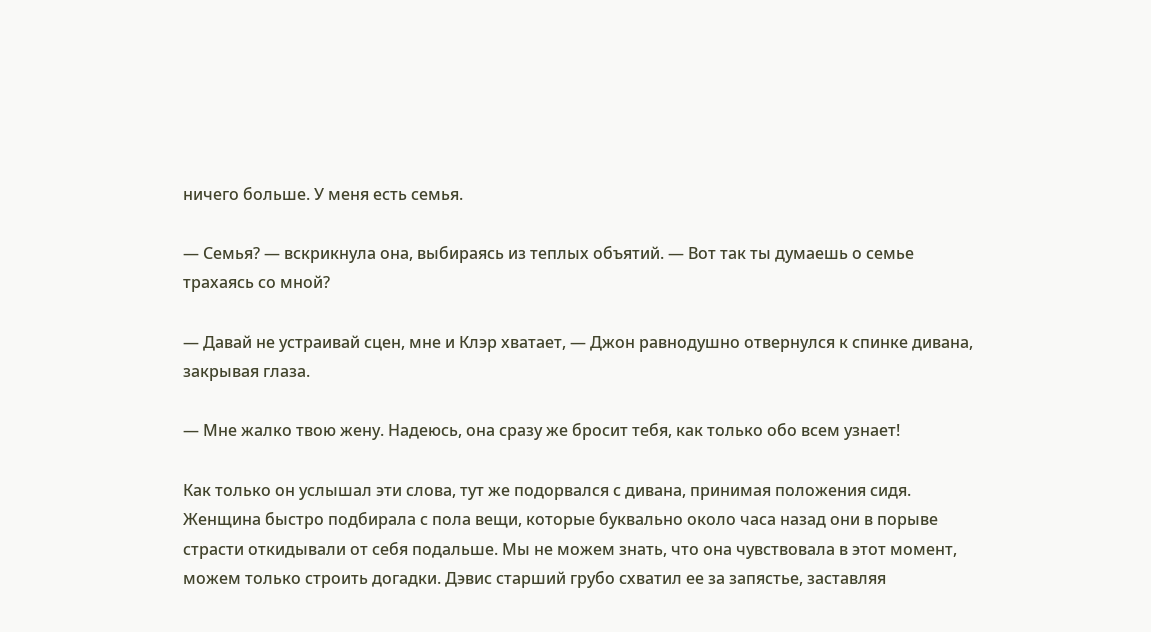ничего больше. У меня есть семья.

— Семья? — вскрикнула она, выбираясь из теплых объятий. — Вот так ты думаешь о семье трахаясь со мной?

— Давай не устраивай сцен, мне и Клэр хватает, — Джон равнодушно отвернулся к спинке дивана, закрывая глаза.

— Мне жалко твою жену. Надеюсь, она сразу же бросит тебя, как только обо всем узнает!

Как только он услышал эти слова, тут же подорвался с дивана, принимая положения сидя. Женщина быстро подбирала с пола вещи, которые буквально около часа назад они в порыве страсти откидывали от себя подальше. Мы не можем знать, что она чувствовала в этот момент, можем только строить догадки. Дэвис старший грубо схватил ее за запястье, заставляя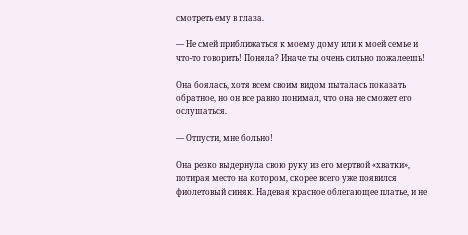смотреть ему в глаза.

— Не смей приближаться к моему дому или к моей семье и что-то говорить! Поняла? Иначе ты очень сильно пожалеешь!

Она боялась, хотя всем своим видом пыталась показать обратное, но он все равно понимал, что она не сможет его ослушаться.

— Отпусти, мне больно!

Она резко выдернула свою руку из его мертвой «хватки», потирая место на котором, скорее всего уже появился фиолетовый синяк. Надевая красное облегающее платье, и не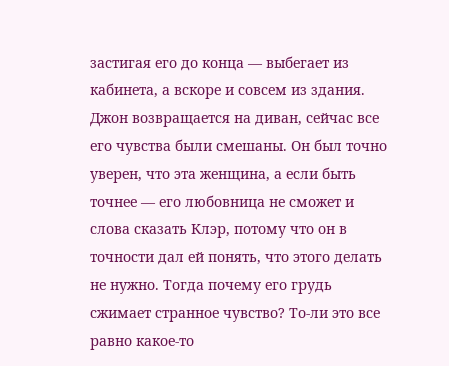застигая его до конца — выбегает из кабинета, а вскоре и совсем из здания. Джон возвращается на диван, сейчас все его чувства были смешаны. Он был точно уверен, что эта женщина, а если быть точнее — его любовница не сможет и слова сказать Клэр, потому что он в точности дал ей понять, что этого делать не нужно. Тогда почему его грудь сжимает странное чувство? То-ли это все равно какое-то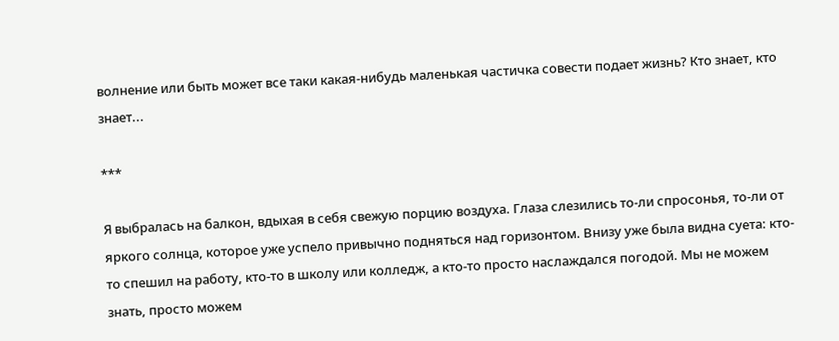волнение или быть может все таки какая-нибудь маленькая частичка совести подает жизнь? Кто знает, кто знает...

***

Я выбралась на балкон, вдыхая в себя свежую порцию воздуха. Глаза слезились то-ли спросонья, то-ли от яркого солнца, которое уже успело привычно подняться над горизонтом. Внизу уже была видна суета: кто-то спешил на работу, кто-то в школу или колледж, а кто-то просто наслаждался погодой. Мы не можем знать, просто можем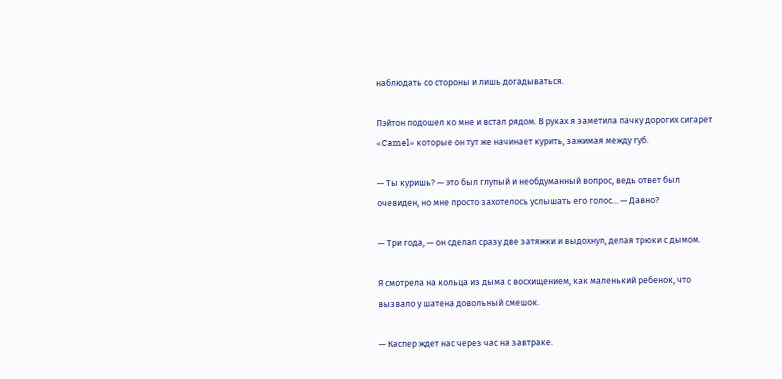наблюдать со стороны и лишь догадываться.

Пэйтон подошел ко мне и встал рядом. В руках я заметила пачку дорогих сигарет «Camel» которые он тут же начинает курить, зажимая между губ.

— Ты куришь? — это был глупый и необдуманный вопрос, ведь ответ был очевиден, но мне просто захотелось услышать его голос... — Давно?

— Три года, — он сделал сразу две затяжки и выдохнул, делая трюки с дымом.

Я смотрела на кольца из дыма с восхищением, как маленький ребенок, что вызвало у шатена довольный смешок.

— Каспер ждет нас через час на завтраке.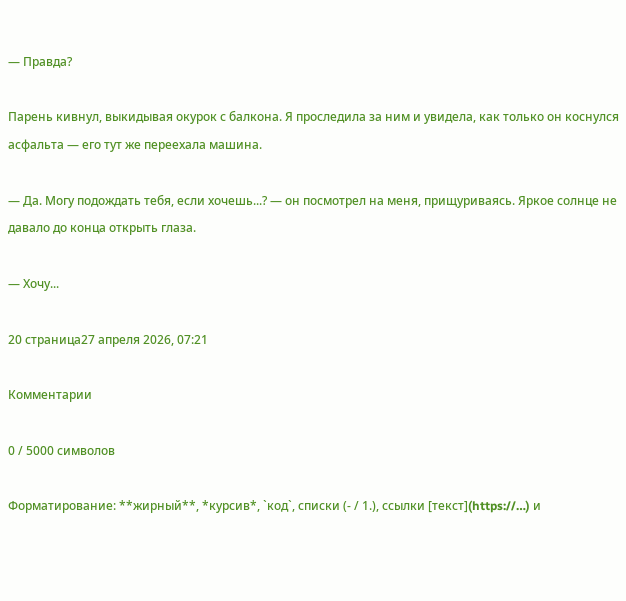— Правда?

Парень кивнул, выкидывая окурок с балкона. Я проследила за ним и увидела, как только он коснулся асфальта — его тут же переехала машина.

— Да. Могу подождать тебя, если хочешь...? — он посмотрел на меня, прищуриваясь. Яркое солнце не давало до конца открыть глаза.

— Хочу...

20 страница27 апреля 2026, 07:21

Комментарии

0 / 5000 символов

Форматирование: **жирный**, *курсив*, `код`, списки (- / 1.), ссылки [текст](https://…) и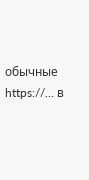обычные https://… в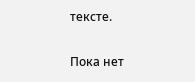тексте.

Пока нет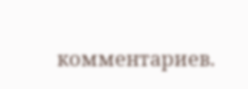комментариев.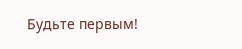Будьте первым!